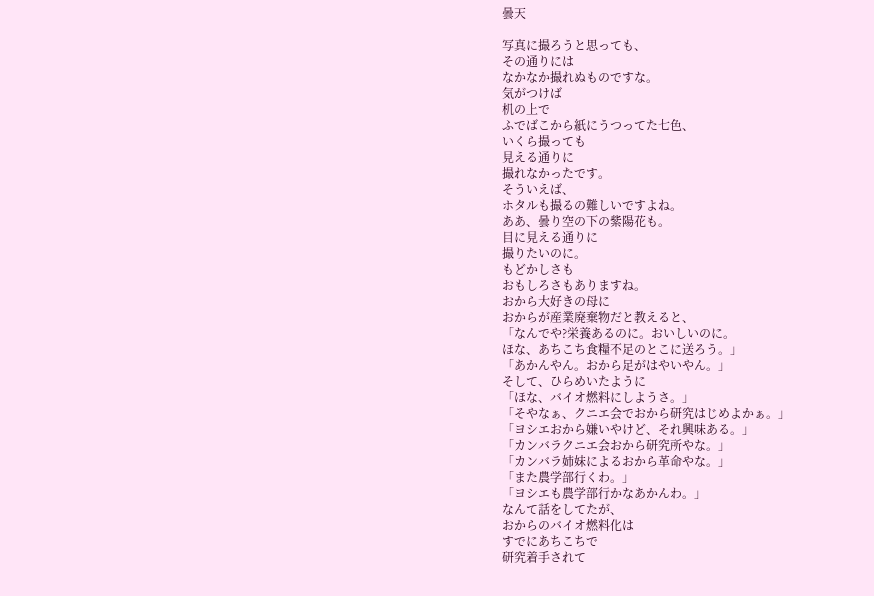曇天

写真に撮ろうと思っても、
その通りには
なかなか撮れぬものですな。
気がつけば
机の上で
ふでばこから紙にうつってた七色、
いくら撮っても
見える通りに
撮れなかったです。
そういえば、
ホタルも撮るの難しいですよね。
ああ、曇り空の下の紫陽花も。
目に見える通りに
撮りたいのに。
もどかしさも
おもしろさもありますね。
おから大好きの母に
おからが産業廃棄物だと教えると、
「なんでや?栄養あるのに。おいしいのに。
ほな、あちこち食糧不足のとこに送ろう。」
「あかんやん。おから足がはやいやん。」
そして、ひらめいたように
「ほな、バイオ燃料にしようさ。」
「そやなぁ、クニエ会でおから研究はじめよかぁ。」
「ヨシエおから嫌いやけど、それ興味ある。」
「カンバラクニエ会おから研究所やな。」
「カンバラ姉妹によるおから革命やな。」
「また農学部行くわ。」
「ヨシエも農学部行かなあかんわ。」
なんて話をしてたが、
おからのバイオ燃料化は
すでにあちこちで
研究着手されて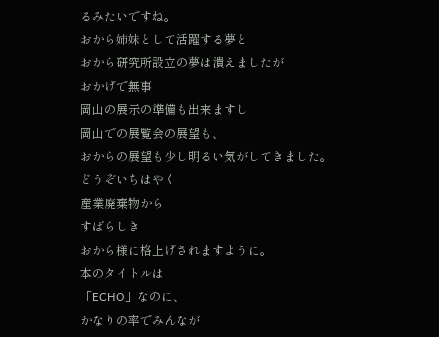るみたいですね。
おから姉妹として活躍する夢と
おから研究所設立の夢は潰えましたが
おかげで無事
岡山の展示の準備も出来ますし
岡山での展覧会の展望も、
おからの展望も少し明るい気がしてきました。
どうぞいちはやく
産業廃棄物から
すばらしき
おから様に格上げされますように。
本のタイトルは
「ECHO」なのに、
かなりの率でみんなが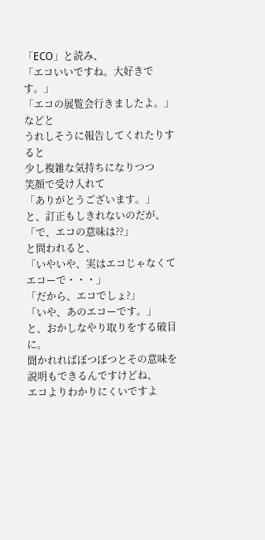「ECO」と読み、
「エコいいですね。大好きです。」
「エコの展覧会行きましたよ。」などと
うれしそうに報告してくれたりすると
少し複雑な気持ちになりつつ
笑顔で受け入れて
「ありがとうございます。」
と、訂正もしきれないのだが、
「で、エコの意味は??」
と問われると、
「いやいや、実はエコじゃなくてエコーで・・・」
「だから、エコでしょ?」
「いや、あのエコーです。」
と、おかしなやり取りをする破目に。
聞かれればぼつぼつとその意味を
説明もできるんですけどね、
エコよりわかりにくいですよ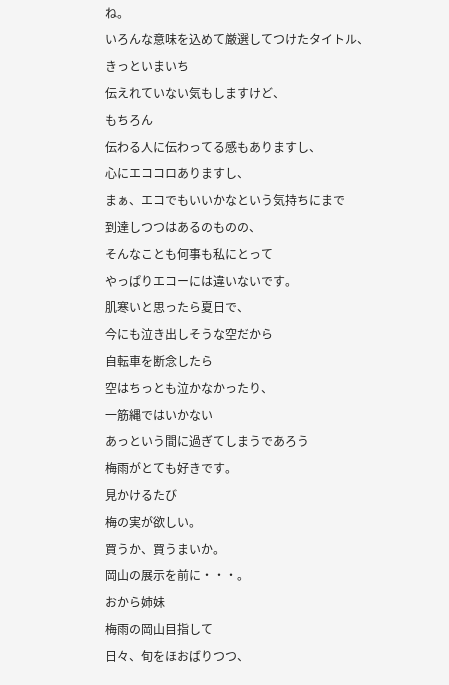ね。
いろんな意味を込めて厳選してつけたタイトル、
きっといまいち
伝えれていない気もしますけど、
もちろん
伝わる人に伝わってる感もありますし、
心にエココロありますし、
まぁ、エコでもいいかなという気持ちにまで
到達しつつはあるのものの、
そんなことも何事も私にとって
やっぱりエコーには違いないです。
肌寒いと思ったら夏日で、
今にも泣き出しそうな空だから
自転車を断念したら
空はちっとも泣かなかったり、
一筋縄ではいかない
あっという間に過ぎてしまうであろう
梅雨がとても好きです。
見かけるたび
梅の実が欲しい。
買うか、買うまいか。
岡山の展示を前に・・・。
おから姉妹
梅雨の岡山目指して
日々、旬をほおばりつつ、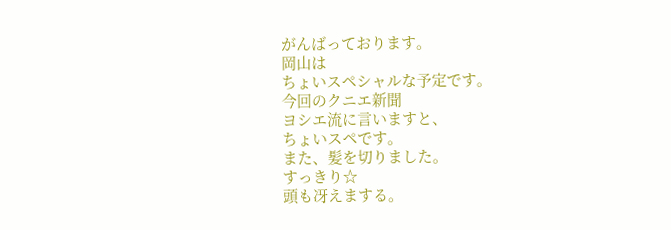がんばっております。
岡山は
ちょいスペシャルな予定です。
今回のクニエ新聞
ヨシエ流に言いますと、
ちょいスペです。
また、髪を切りました。
すっきり☆
頭も冴えまする。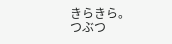きらきら。
つぶつ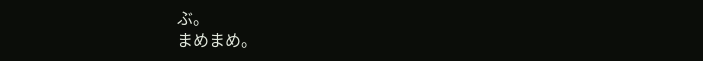ぶ。
まめまめ。